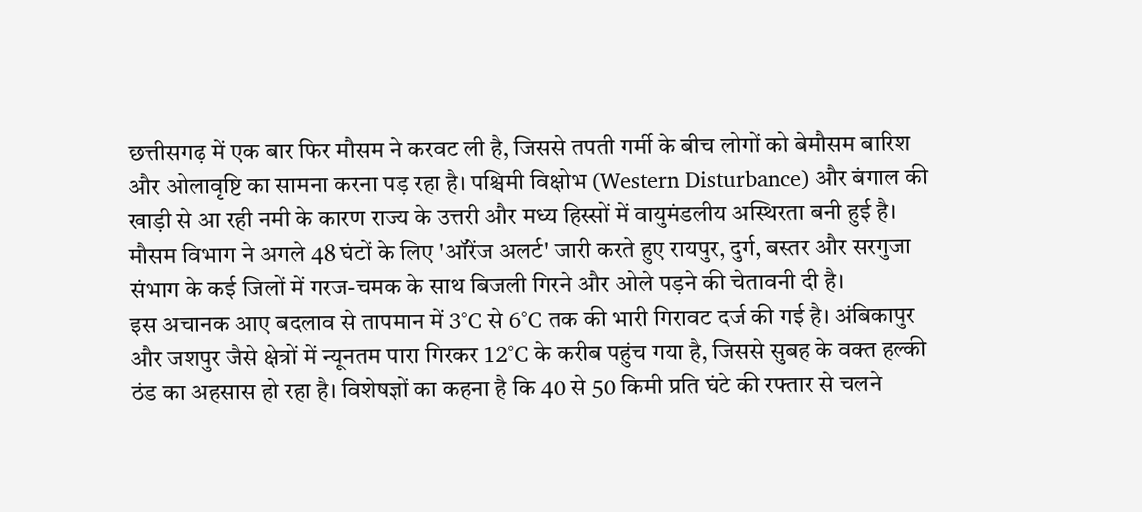छत्तीसगढ़ में एक बार फिर मौसम ने करवट ली है, जिससे तपती गर्मी के बीच लोगों को बेमौसम बारिश और ओलावृष्टि का सामना करना पड़ रहा है। पश्चिमी विक्षोभ (Western Disturbance) और बंगाल की खाड़ी से आ रही नमी के कारण राज्य के उत्तरी और मध्य हिस्सों में वायुमंडलीय अस्थिरता बनी हुई है। मौसम विभाग ने अगले 48 घंटों के लिए 'ऑरेंज अलर्ट' जारी करते हुए रायपुर, दुर्ग, बस्तर और सरगुजा संभाग के कई जिलों में गरज-चमक के साथ बिजली गिरने और ओले पड़ने की चेतावनी दी है।
इस अचानक आए बदलाव से तापमान में 3°C से 6°C तक की भारी गिरावट दर्ज की गई है। अंबिकापुर और जशपुर जैसे क्षेत्रों में न्यूनतम पारा गिरकर 12°C के करीब पहुंच गया है, जिससे सुबह के वक्त हल्की ठंड का अहसास हो रहा है। विशेषज्ञों का कहना है कि 40 से 50 किमी प्रति घंटे की रफ्तार से चलने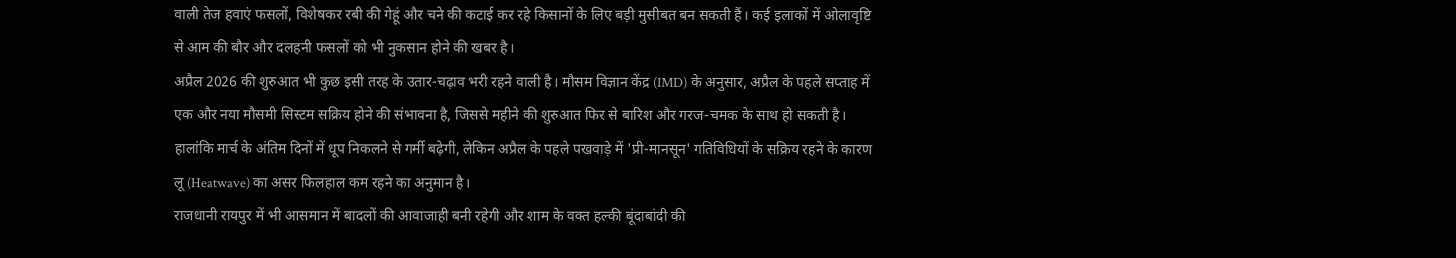वाली तेज हवाएं फसलों, विशेषकर रबी की गेहूं और चने की कटाई कर रहे किसानों के लिए बड़ी मुसीबत बन सकती हैं। कई इलाकों में ओलावृष्टि से आम की बौर और दलहनी फसलों को भी नुकसान होने की खबर है।
अप्रैल 2026 की शुरुआत भी कुछ इसी तरह के उतार-चढ़ाव भरी रहने वाली है। मौसम विज्ञान केंद्र (IMD) के अनुसार, अप्रैल के पहले सप्ताह में एक और नया मौसमी सिस्टम सक्रिय होने की संभावना है, जिससे महीने की शुरुआत फिर से बारिश और गरज-चमक के साथ हो सकती है। हालांकि मार्च के अंतिम दिनों में धूप निकलने से गर्मी बढ़ेगी, लेकिन अप्रैल के पहले पखवाड़े में 'प्री-मानसून' गतिविधियों के सक्रिय रहने के कारण लू (Heatwave) का असर फिलहाल कम रहने का अनुमान है।
राजधानी रायपुर में भी आसमान में बादलों की आवाजाही बनी रहेगी और शाम के वक्त हल्की बूंदाबांदी की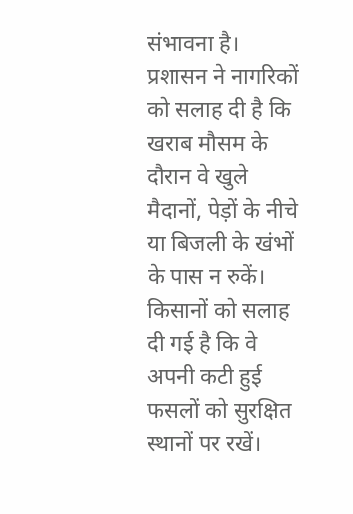संभावना है। प्रशासन ने नागरिकों को सलाह दी है कि खराब मौसम के दौरान वे खुले मैदानों, पेड़ों के नीचे या बिजली के खंभों के पास न रुकें। किसानों को सलाह दी गई है कि वे अपनी कटी हुई फसलों को सुरक्षित स्थानों पर रखें।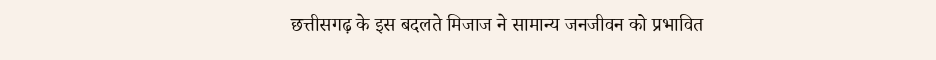छत्तीसगढ़ के इस बदलते मिजाज ने सामान्य जनजीवन को प्रभावित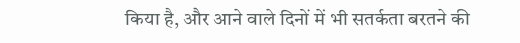किया है, और आने वाले दिनों में भी सतर्कता बरतने की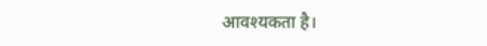आवश्यकता है।